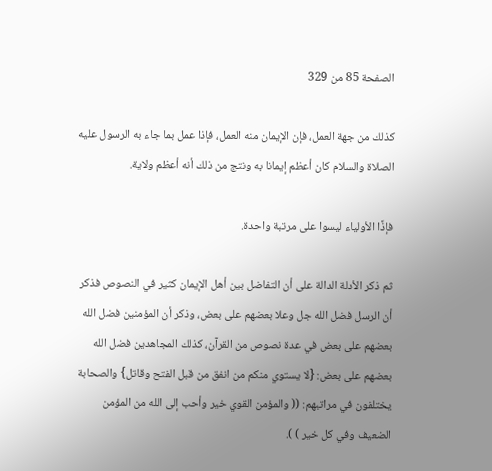الصفحة 85 من 329

كذلك من جهة العمل، فإن الإيمان منه العمل، فإذا عمل بما جاء به الرسول عليه الصلاة والسلام كان أعظم إيمانا به ونتج من ذلك أنه أعظم ولاية.

فإذًا الأولياء ليسوا على مرتبة واحدة.

ثم ذكر الأدلة الدالة على أن التفاضل بين أهل الإيمان كثير في النصوص فذكر أن الرسل فضل الله جل وعلا بعضهم على بعض، وذكر أن المؤمنين فضل الله بعضهم على بعض في عدة نصوص من القرآن، كذلك المجاهدين فضل الله بعضهم على بعض: {لا يستوي منكم من انفق من قبل الفتح وقاتل} والصحابة يختلفون في مراتبهم: (( والمؤمن القوي خير وأحب إلى الله من المؤمن الضعيف وفي كل خير ) ).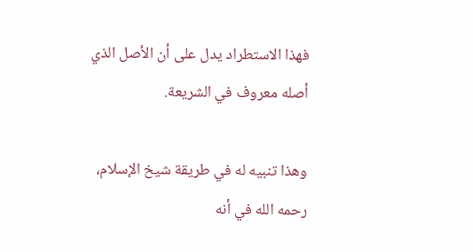فهذا الاستطراد يدل على أن الأصل الذي أصله معروف في الشريعة.

وهذا تنبيه له في طريقة شيخ الإسلام، رحمه الله في أنه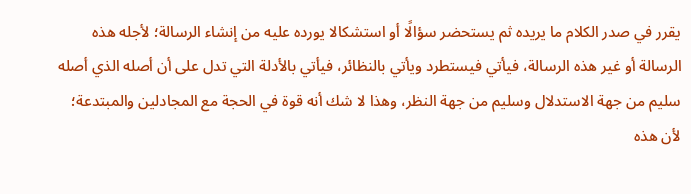يقرر في صدر الكلام ما يريده ثم يستحضر سؤالًا أو استشكالا يورده عليه من إنشاء الرسالة؛ لأجله هذه الرسالة أو غير هذه الرسالة، فيأتي فيستطرد ويأتي بالنظائر، فيأتي بالأدلة التي تدل على أن أصله الذي أصله سليم من جهة الاستدلال وسليم من جهة النظر، وهذا لا شك أنه قوة في الحجة مع المجادلين والمبتدعة؛ لأن هذه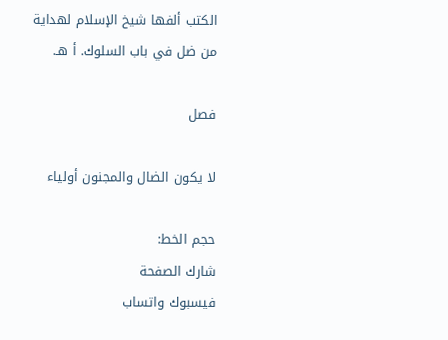الكتب ألفها شيخ الإسلام لهداية من ضل في باب السلوك. أ هـ.

فصل

لا يكون الضال والمجنون أولياء

حجم الخط:
شارك الصفحة
فيسبوك واتساب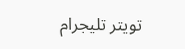تويتر تليجرام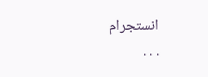انستجرام
. . .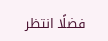فضلًا انتظر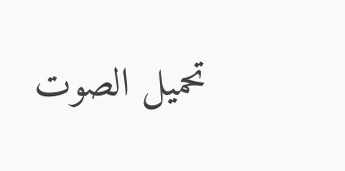تحميل الصوت